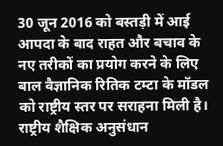30 जून 2016 को बस्तड़ी में आई आपदा के बाद राहत और बचाव के नए तरीकों का प्रयोग करने के लिए बाल वैज्ञानिक रितिक टम्टा के मॉडल को राष्ट्रीय स्तर पर सराहना मिली है। राष्ट्रीय शैक्षिक अनुसंधान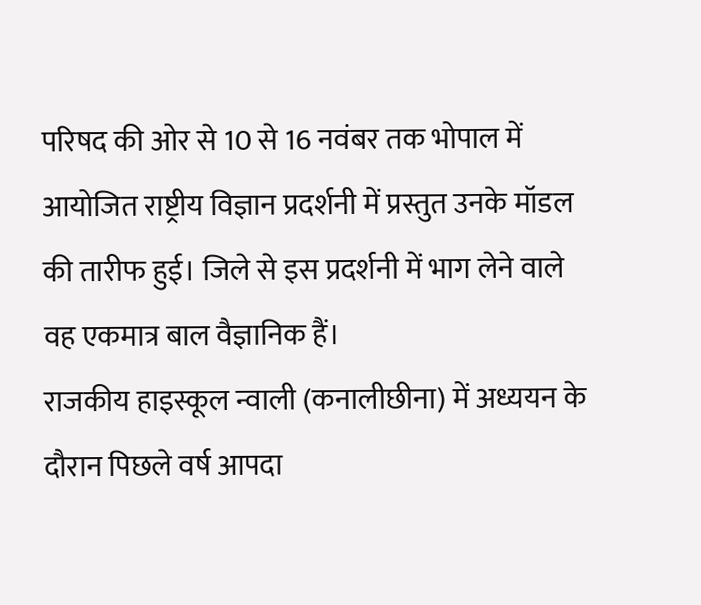परिषद की ओर से 10 से 16 नवंबर तक भोपाल में आयोजित राष्ट्रीय विज्ञान प्रदर्शनी में प्रस्तुत उनके मॉडल की तारीफ हुई। जिले से इस प्रदर्शनी में भाग लेने वाले वह एकमात्र बाल वैज्ञानिक हैं।
राजकीय हाइस्कूल न्वाली (कनालीछीना) में अध्ययन के दौरान पिछले वर्ष आपदा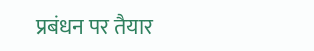प्रबंधन पर तैयार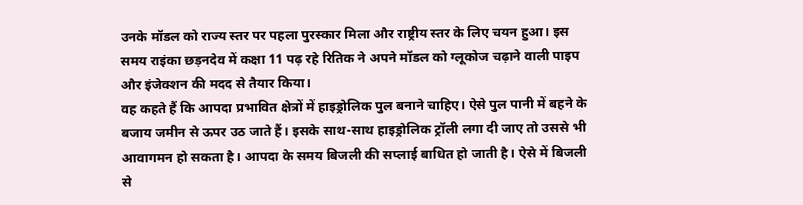उनके मॉडल को राज्य स्तर पर पहला पुरस्कार मिला और राष्ट्रीय स्तर के लिए चयन हुआ। इस समय राइंका छड़नदेव में कक्षा 11 पढ़ रहे रितिक ने अपने मॉडल को ग्लूकोज चढ़ाने वाली पाइप और इंजेक्शन की मदद से तैयार किया।
वह कहते हैं कि आपदा प्रभावित क्षेत्रों में हाइड्रोलिक पुल बनाने चाहिए। ऐसे पुल पानी में बहने के बजाय जमीन से ऊपर उठ जाते हैं। इसके साथ-साथ हाइड्रोलिक ट्रॉली लगा दी जाए तो उससे भी आवागमन हो सकता है। आपदा के समय बिजली की सप्लाई बाधित हो जाती है। ऐसे में बिजली से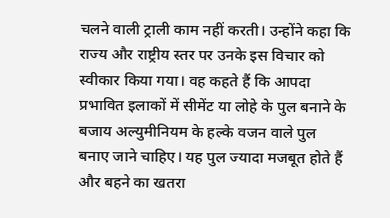चलने वाली ट्राली काम नहीं करती। उन्होंने कहा कि राज्य और राष्ट्रीय स्तर पर उनके इस विचार को स्वीकार किया गया। वह कहते हैं कि आपदा प्रभावित इलाकों में सीमेंट या लोहे के पुल बनाने के बजाय अल्युमीनियम के हल्के वजन वाले पुल बनाए जाने चाहिए। यह पुल ज्यादा मजबूत होते हैं और बहने का खतरा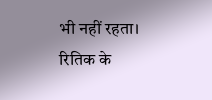भी नहीं रहता। रितिक के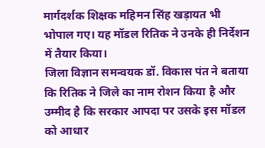मार्गदर्शक शिक्षक महिमन सिंह खड़ायत भी भोपाल गए। यह मॉडल रितिक ने उनके ही निर्देशन में तैयार किया।
जिला विज्ञान समन्वयक डॉ. विकास पंत ने बताया कि रितिक ने जिले का नाम रोशन किया है और उम्मीद है कि सरकार आपदा पर उसके इस मॉडल को आधार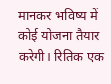मानकर भविष्य में कोई योजना तैयार करेगी। रितिक एक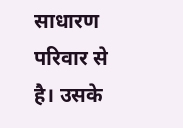साधारण परिवार से है। उसके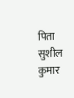पिता सुशील कुमार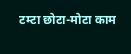टम्टा छोटा-मोटा काम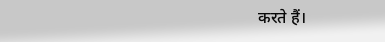करते हैं।